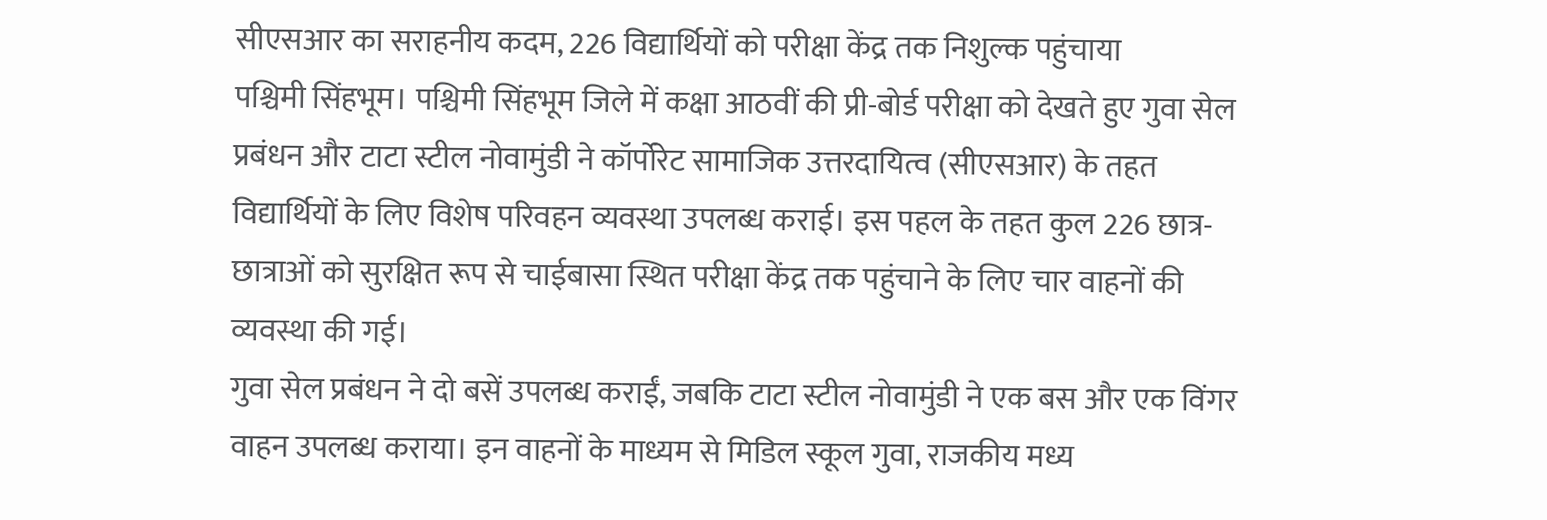सीएसआर का सराहनीय कदम, 226 विद्यार्थियों को परीक्षा केंद्र तक निशुल्क पहुंचाया
पश्चिमी सिंहभूम। पश्चिमी सिंहभूम जिले में कक्षा आठवीं की प्री-बोर्ड परीक्षा को देखते हुए गुवा सेल प्रबंधन और टाटा स्टील नोवामुंडी ने कॉर्पोरेट सामाजिक उत्तरदायित्व (सीएसआर) के तहत विद्यार्थियों के लिए विशेष परिवहन व्यवस्था उपलब्ध कराई। इस पहल के तहत कुल 226 छात्र-छात्राओं को सुरक्षित रूप से चाईबासा स्थित परीक्षा केंद्र तक पहुंचाने के लिए चार वाहनों की व्यवस्था की गई।
गुवा सेल प्रबंधन ने दो बसें उपलब्ध कराईं, जबकि टाटा स्टील नोवामुंडी ने एक बस और एक विंगर वाहन उपलब्ध कराया। इन वाहनों के माध्यम से मिडिल स्कूल गुवा, राजकीय मध्य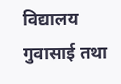विद्यालय गुवासाई तथा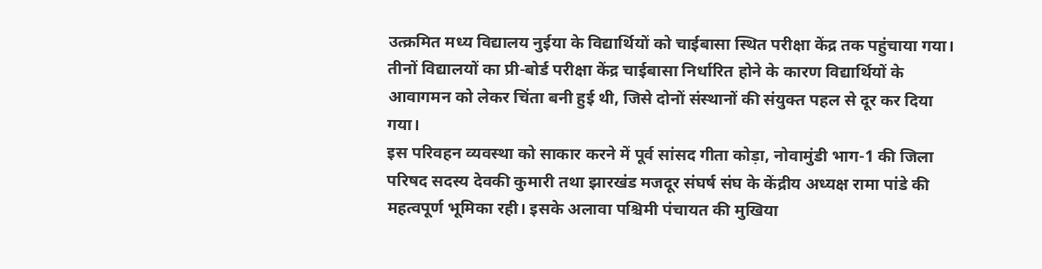उत्क्रमित मध्य विद्यालय नुईया के विद्यार्थियों को चाईबासा स्थित परीक्षा केंद्र तक पहुंचाया गया। तीनों विद्यालयों का प्री-बोर्ड परीक्षा केंद्र चाईबासा निर्धारित होने के कारण विद्यार्थियों के आवागमन को लेकर चिंता बनी हुई थी, जिसे दोनों संस्थानों की संयुक्त पहल से दूर कर दिया गया।
इस परिवहन व्यवस्था को साकार करने में पूर्व सांसद गीता कोड़ा, नोवामुंडी भाग-1 की जिला परिषद सदस्य देवकी कुमारी तथा झारखंड मजदूर संघर्ष संघ के केंद्रीय अध्यक्ष रामा पांडे की महत्वपूर्ण भूमिका रही। इसके अलावा पश्चिमी पंचायत की मुखिया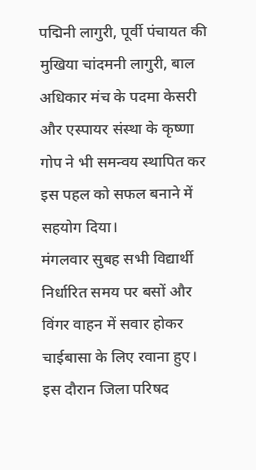पद्मिनी लागुरी, पूर्वी पंचायत की मुखिया चांदमनी लागुरी, बाल अधिकार मंच के पदमा केसरी और एस्पायर संस्था के कृष्णा गोप ने भी समन्वय स्थापित कर इस पहल को सफल बनाने में सहयोग दिया।
मंगलवार सुबह सभी विद्यार्थी निर्धारित समय पर बसों और विंगर वाहन में सवार होकर चाईबासा के लिए रवाना हुए। इस दौरान जिला परिषद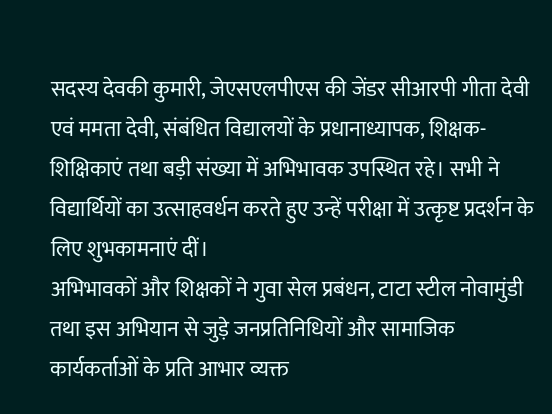सदस्य देवकी कुमारी, जेएसएलपीएस की जेंडर सीआरपी गीता देवी एवं ममता देवी, संबंधित विद्यालयों के प्रधानाध्यापक, शिक्षक-शिक्षिकाएं तथा बड़ी संख्या में अभिभावक उपस्थित रहे। सभी ने विद्यार्थियों का उत्साहवर्धन करते हुए उन्हें परीक्षा में उत्कृष्ट प्रदर्शन के लिए शुभकामनाएं दीं।
अभिभावकों और शिक्षकों ने गुवा सेल प्रबंधन, टाटा स्टील नोवामुंडी तथा इस अभियान से जुड़े जनप्रतिनिधियों और सामाजिक कार्यकर्ताओं के प्रति आभार व्यक्त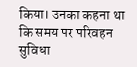किया। उनका कहना था कि समय पर परिवहन सुविधा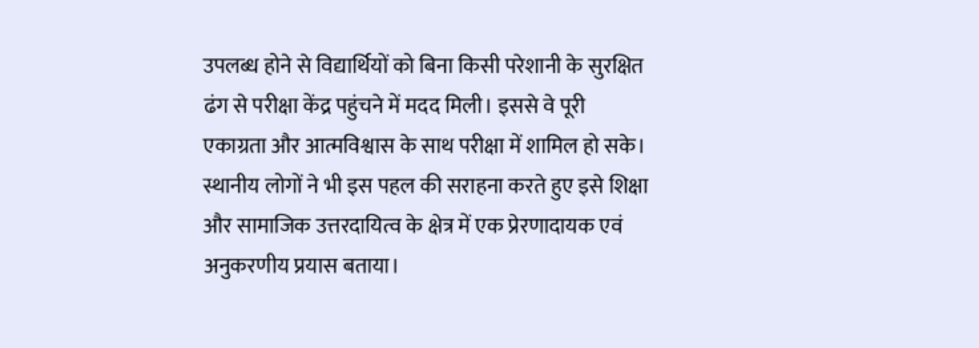उपलब्ध होने से विद्यार्थियों को बिना किसी परेशानी के सुरक्षित ढंग से परीक्षा केंद्र पहुंचने में मदद मिली। इससे वे पूरी एकाग्रता और आत्मविश्वास के साथ परीक्षा में शामिल हो सके। स्थानीय लोगों ने भी इस पहल की सराहना करते हुए इसे शिक्षा और सामाजिक उत्तरदायित्व के क्षेत्र में एक प्रेरणादायक एवं अनुकरणीय प्रयास बताया।